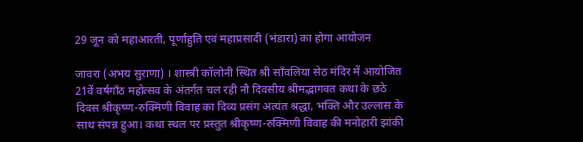29 जून को महाआरती, पूर्णाहुति एवं महाप्रसादी (भंडारा) का होगा आयोजन

जावरा (अभय सुराणा) । शास्त्री कॉलोनी स्थित श्री साँवलिया सेठ मंदिर में आयोजित 21वें वर्षगाँठ महोत्सव के अंतर्गत चल रही नौ दिवसीय श्रीमद्भागवत कथा के छठे दिवस श्रीकृष्ण-रुक्मिणी विवाह का दिव्य प्रसंग अत्यंत श्रद्धा, भक्ति और उल्लास के साथ संपन्न हुआ। कथा स्थल पर प्रस्तुत श्रीकृष्ण-रुक्मिणी विवाह की मनोहारी झांकी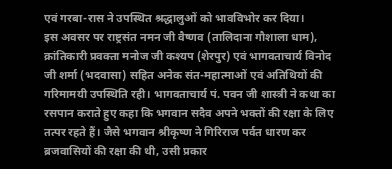एवं गरबा-रास ने उपस्थित श्रद्धालुओं को भावविभोर कर दिया।
इस अवसर पर राष्ट्रसंत नमन जी वैष्णव (तालिदाना गौशाला धाम), क्रांतिकारी प्रवक्ता मनोज जी कश्यप (शेरपुर) एवं भागवताचार्य विनोद जी शर्मा (भदवासा) सहित अनेक संत-महात्माओं एवं अतिथियों की गरिमामयी उपस्थिति रही। भागवताचार्य पं. पवन जी शास्त्री ने कथा का रसपान कराते हुए कहा कि भगवान सदैव अपने भक्तों की रक्षा के लिए तत्पर रहते हैं। जैसे भगवान श्रीकृष्ण ने गिरिराज पर्वत धारण कर ब्रजवासियों की रक्षा की थी, उसी प्रकार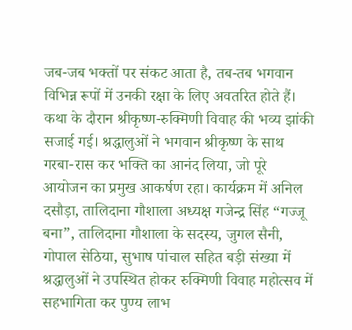जब-जब भक्तों पर संकट आता है, तब-तब भगवान विभिन्न रूपों में उनकी रक्षा के लिए अवतरित होते हैं।
कथा के दौरान श्रीकृष्ण-रुक्मिणी विवाह की भव्य झांकी सजाई गई। श्रद्धालुओं ने भगवान श्रीकृष्ण के साथ गरबा-रास कर भक्ति का आनंद लिया, जो पूरे आयोजन का प्रमुख आकर्षण रहा। कार्यक्रम में अनिल दसौड़ा, तालिदाना गौशाला अध्यक्ष गजेन्द्र सिंह “गज्जू बना”, तालिदाना गौशाला के सदस्य, जुगल सैनी, गोपाल सेठिया, सुभाष पांचाल सहित बड़ी संख्या में श्रद्धालुओं ने उपस्थित होकर रुक्मिणी विवाह महोत्सव में सहभागिता कर पुण्य लाभ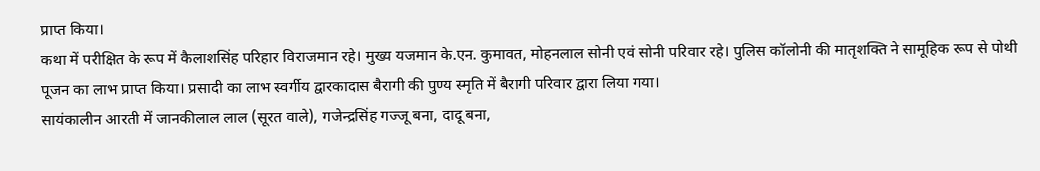प्राप्त किया।
कथा में परीक्षित के रूप में कैलाशसिंह परिहार विराजमान रहे। मुख्य यजमान के.एन. कुमावत, मोहनलाल सोनी एवं सोनी परिवार रहे। पुलिस कॉलोनी की मातृशक्ति ने सामूहिक रूप से पोथी पूजन का लाभ प्राप्त किया। प्रसादी का लाभ स्वर्गीय द्वारकादास बैरागी की पुण्य स्मृति में बैरागी परिवार द्वारा लिया गया।
सायंकालीन आरती में जानकीलाल लाल (सूरत वाले), गजेन्द्रसिंह गज्जू बना, दादू बना,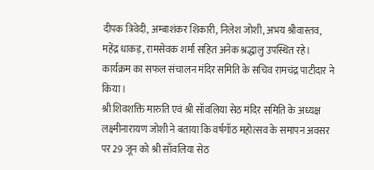दीपक त्रिवेदी, अम्बाशंकर शिकारी, निलेश जोशी, अभय श्रीवास्तव, महेंद्र धाकड़, रामसेवक शर्मा सहित अनेक श्रद्धालु उपस्थित रहे। कार्यक्रम का सफल संचालन मंदिर समिति के सचिव रामचंद्र पाटीदार ने किया।
श्री शिवशक्ति मारुति एवं श्री साँवलिया सेठ मंदिर समिति के अध्यक्ष लक्ष्मीनारायण जोशी ने बताया कि वर्षगाँठ महोत्सव के समापन अवसर पर 29 जून को श्री साँवलिया सेठ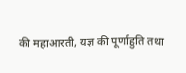की महाआरती, यज्ञ की पूर्णाहुति तथा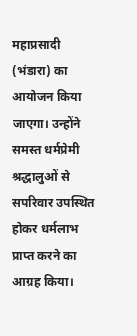महाप्रसादी (भंडारा) का आयोजन किया जाएगा। उन्होंने समस्त धर्मप्रेमी श्रद्धालुओं से सपरिवार उपस्थित होकर धर्मलाभ प्राप्त करने का आग्रह किया।